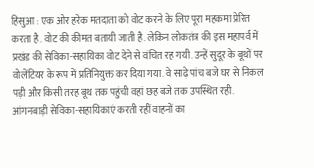हिसुआ : एक ओर हरेक मतदाता को वोट करने के लिए पूरा महकमा प्रेरित करता है. वोट की कीमत बतायी जाती है. लेकिन लोकतंत्र की इस महापर्व में प्रखंड की सेविका-सहायिका वोट देने से वंचित रह गयी. उन्हें सुदूर के बूथों पर वोलेंटियर के रूप में प्रतिनियुक्त कर दिया गया. वे साढ़े पांच बजे घर से निकल पड़ी और किसी तरह बूथ तक पहुंची वहां छह बजे तक उपस्थित रही.
आंगनबाड़ी सेविका-सहायिकाएं करती रहीं वाहनों का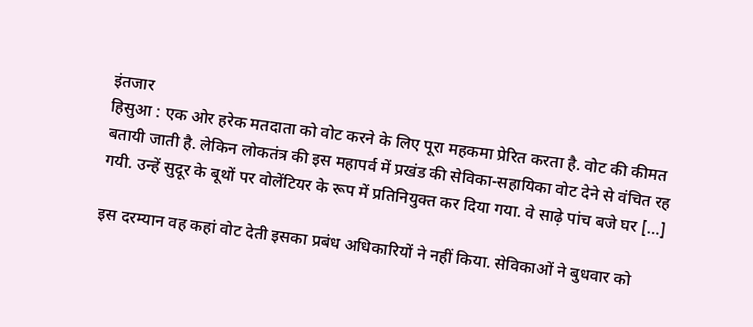इंतजार
हिसुआ : एक ओर हरेक मतदाता को वोट करने के लिए पूरा महकमा प्रेरित करता है. वोट की कीमत बतायी जाती है. लेकिन लोकतंत्र की इस महापर्व में प्रखंड की सेविका-सहायिका वोट देने से वंचित रह गयी. उन्हें सुदूर के बूथों पर वोलेंटियर के रूप में प्रतिनियुक्त कर दिया गया. वे साढ़े पांच बजे घर […]

इस दरम्यान वह कहां वोट देती इसका प्रबंध अधिकारियों ने नहीं किया. सेविकाओं ने बुधवार को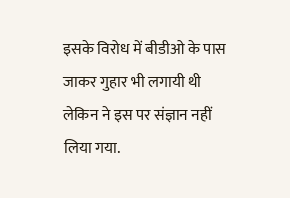इसके विरोध में बीडीओ के पास जाकर गुहार भी लगायी थी लेकिन ने इस पर संज्ञान नहीं लिया गया.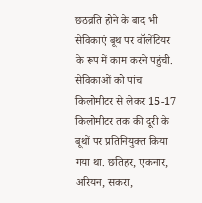छठव्रति होने के बाद भी सेविकाएं बूथ पर वॉलेंटियर के रूप में काम करने पहुंची. सेविकाओं को पांच किलोमीटर से लेकर 15-17 किलोमीटर तक की दूरी के बूथों पर प्रतिनियुक्त किया गया था. छतिहर, एकनार, अरियन, सकरा,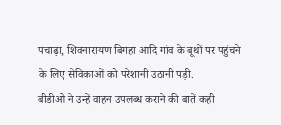पचाढ़ा, शिवनारायण बिगहा आदि गांव के बूथों पर पहुंचने के लिए सेविकाओं को परेशानी उठानी पड़ी.
बीडीओ ने उन्हें वाहन उपलब्ध कराने की बातें कही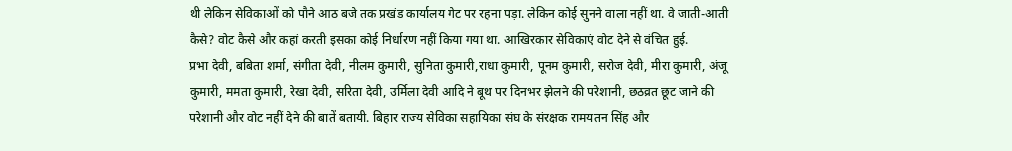थी लेकिन सेविकाओं को पौने आठ बजे तक प्रखंड कार्यालय गेट पर रहना पड़ा. लेकिन कोई सुनने वाला नहीं था. वे जाती-आती कैसे? वोट कैसे और कहां करती इसका कोई निर्धारण नहीं किया गया था. आखिरकार सेविकाएं वोट देने से वंचित हुई.
प्रभा देवी, बबिता शर्मा, संगीता देवी, नीलम कुमारी, सुनिता कुमारी,राधा कुमारी, पूनम कुमारी, सरोज देवी, मीरा कुमारी, अंजू कुमारी, ममता कुमारी, रेखा देवी, सरिता देवी, उर्मिला देवी आदि ने बूथ पर दिनभर झेलने की परेशानी, छठव्रत छूट जाने की परेशानी और वोट नहीं देने की बातें बतायी. बिहार राज्य सेविका सहायिका संघ के संरक्षक रामयतन सिंह और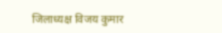जिलाध्यक्ष विजय कुमार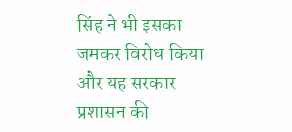सिंह ने भी इसका जमकर विरोध किया और यह सरकार प्रशासन की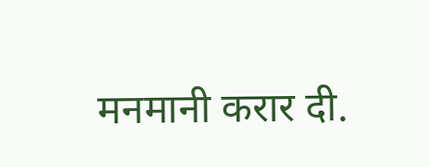मनमानी करार दी.